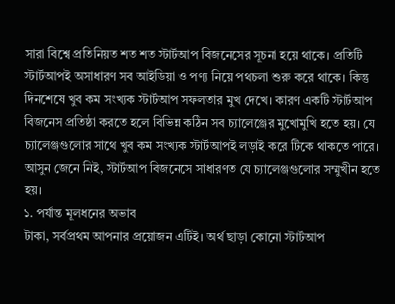সারা বিশ্বে প্রতিনিয়ত শত শত স্টার্টআপ বিজনেসের সূচনা হয়ে থাকে। প্রতিটি স্টার্টআপই অসাধারণ সব আইডিয়া ও পণ্য নিয়ে পথচলা শুরু করে থাকে। কিন্তু দিনশেষে খুব কম সংখ্যক স্টার্টআপ সফলতার মুখ দেখে। কারণ একটি স্টার্টআপ বিজনেস প্রতিষ্ঠা করতে হলে বিভিন্ন কঠিন সব চ্যালেঞ্জের মুখোমুখি হতে হয়। যে চ্যালেঞ্জগুলোর সাথে খুব কম সংখ্যক স্টার্টআপই লড়াই করে টিকে থাকতে পারে। আসুন জেনে নিই, স্টার্টআপ বিজনেসে সাধারণত যে চ্যালেঞ্জগুলোর সম্মুখীন হতে হয়।
১. পর্যান্ত মূলধনের অভাব
টাকা, সর্বপ্রথম আপনার প্রয়োজন এটিই। অর্থ ছাড়া কোনো স্টার্টআপ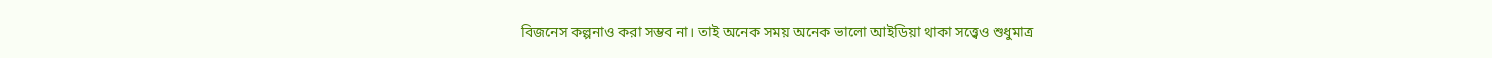বিজনেস কল্পনাও করা সম্ভব না। তাই অনেক সময় অনেক ভালো আইডিয়া থাকা সত্ত্বেও শুধুমাত্র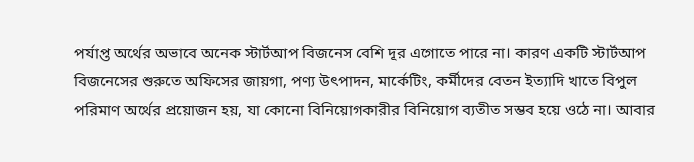পর্যাপ্ত অর্থের অভাবে অনেক স্টার্টআপ বিজনেস বেশি দূর এগোতে পারে না। কারণ একটি স্টার্টআপ বিজনেসের শুরুতে অফিসের জায়গা, পণ্য উৎপাদন, মার্কেটিং, কর্মীদের বেতন ইত্যাদি খাতে বিপুল পরিমাণ অর্থের প্রয়োজন হয়, যা কোনো বিনিয়োগকারীর বিনিয়োগ ব্যতীত সম্ভব হয়ে ওঠে না। আবার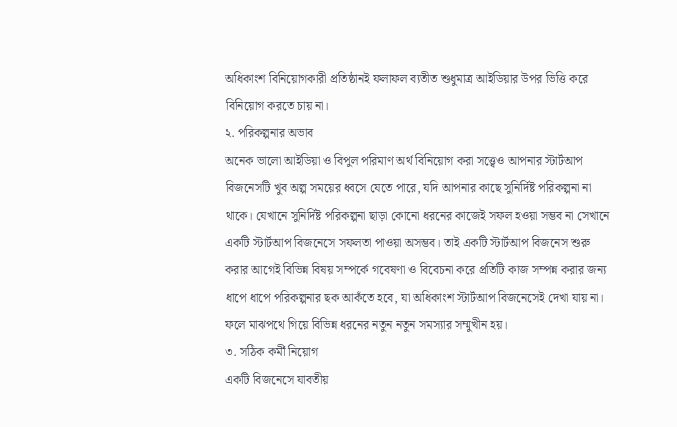অধিকাংশ বিনিয়োগকারী প্রতিষ্ঠানই ফলাফল ব্যতীত শুধুমাত্র আইডিয়ার উপর ভিত্তি করে বিনিয়োগ করতে চায় না।
২. পরিকল্পনার অভাব
অনেক ভালো আইডিয়া ও বিপুল পরিমাণ অর্থ বিনিয়োগ করা সত্ত্বেও আপনার স্টার্টআপ বিজনেসটি খুব অল্প সময়ের ধ্বসে যেতে পারে, যদি আপনার কাছে সুনির্দিষ্ট পরিকল্পনা না থাকে। যেখানে সুনির্দিষ্ট পরিকল্পনা ছাড়া কোনো ধরনের কাজেই সফল হওয়া সম্ভব না সেখানে একটি স্টার্টআপ বিজনেসে সফলতা পাওয়া অসম্ভব। তাই একটি স্টার্টআপ বিজনেস শুরু করার আগেই বিভিন্ন বিষয় সম্পর্কে গবেষণা ও বিবেচনা করে প্রতিটি কাজ সম্পন্ন করার জন্য ধাপে ধাপে পরিকল্পনার ছক আকঁতে হবে, যা অধিকাংশ স্টার্টআপ বিজনেসেই দেখা যায় না। ফলে মাঝপথে গিয়ে বিভিন্ন ধরনের নতুন নতুন সমস্যার সম্মুখীন হয়।
৩. সঠিক কর্মী নিয়োগ
একটি বিজনেসে যাবতীয়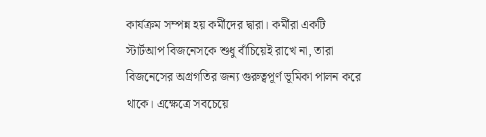কার্যক্রম সম্পন্ন হয় কর্মীদের দ্বারা। কর্মীরা একটি স্টার্টআপ বিজনেসকে শুধু বাঁচিয়েই রাখে না, তারা বিজনেসের অগ্রগতির জন্য গুরুত্বপূর্ণ ভূমিকা পালন করে থাকে। এক্ষেত্রে সবচেয়ে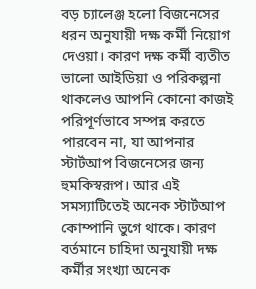বড় চ্যালেঞ্জ হলো বিজনেসের ধরন অনুযায়ী দক্ষ কর্মী নিয়োগ দেওয়া। কারণ দক্ষ কর্মী ব্যতীত ভালো আইডিয়া ও পরিকল্পনা থাকলেও আপনি কোনো কাজই পরিপূর্ণভাবে সম্পন্ন করতে পারবেন না, যা আপনার স্টার্টআপ বিজনেসের জন্য হুমকিস্বরূপ। আর এই সমস্যাটিতেই অনেক স্টার্টআপ কোম্পানি ভুগে থাকে। কারণ বর্তমানে চাহিদা অনুযায়ী দক্ষ কর্মীর সংখ্যা অনেক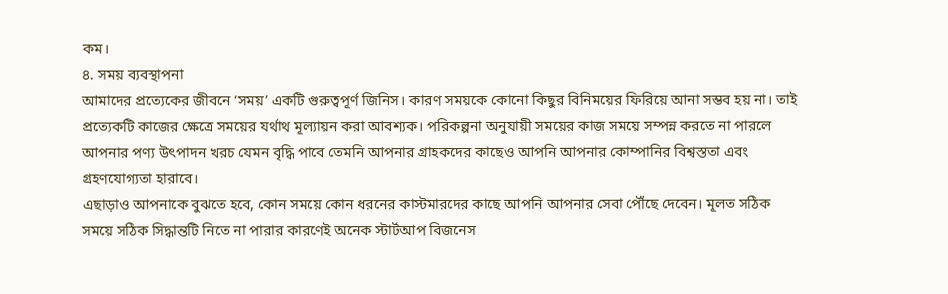কম।
৪. সময় ব্যবস্থাপনা
আমাদের প্রত্যেকের জীবনে ‘সময়’ একটি গুরুত্বপূর্ণ জিনিস। কারণ সময়কে কোনো কিছুর বিনিময়ের ফিরিয়ে আনা সম্ভব হয় না। তাই প্রত্যেকটি কাজের ক্ষেত্রে সময়ের যর্থাথ মূল্যায়ন করা আবশ্যক। পরিকল্পনা অনুযায়ী সময়ের কাজ সময়ে সম্পন্ন করতে না পারলে আপনার পণ্য উৎপাদন খরচ যেমন বৃদ্ধি পাবে তেমনি আপনার গ্রাহকদের কাছেও আপনি আপনার কোম্পানির বিশ্বস্ততা এবং গ্রহণযোগ্যতা হারাবে।
এছাড়াও আপনাকে বুঝতে হবে, কোন সময়ে কোন ধরনের কাস্টমারদের কাছে আপনি আপনার সেবা পৌঁছে দেবেন। মূলত সঠিক সময়ে সঠিক সিদ্ধান্তটি নিতে না পারার কারণেই অনেক স্টার্টআপ বিজনেস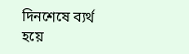দিনশেষে ব্যর্থ হয়ে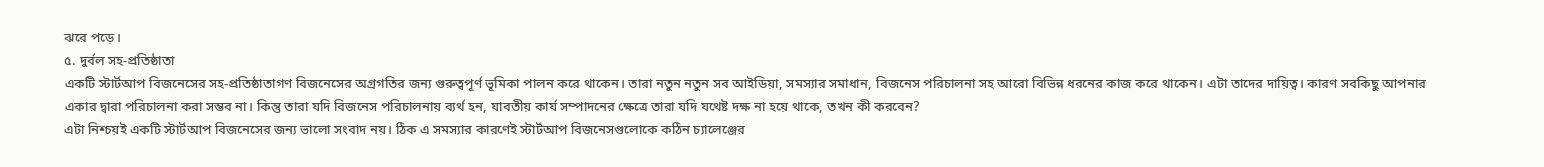ঝরে পড়ে।
৫. দুর্বল সহ-প্রতিষ্ঠাতা
একটি স্টার্টআপ বিজনেসের সহ-প্রতিষ্ঠাতাগণ বিজনেসের অগ্রগতির জন্য গুরুত্বপূর্ণ ভূমিকা পালন করে থাকেন। তারা নতুন নতুন সব আইডিয়া, সমস্যার সমাধান, বিজনেস পরিচালনা সহ আরো বিভিন্ন ধরনের কাজ করে থাকেন। এটা তাদের দায়িত্ব। কারণ সবকিছু আপনার একার দ্বারা পরিচালনা করা সম্ভব না। কিন্তু তারা যদি বিজনেস পরিচালনায় ব্যর্থ হন, যাবতীয় কার্য সম্পাদনের ক্ষেত্রে তারা যদি যথেষ্ট দক্ষ না হয়ে থাকে, তখন কী করবেন?
এটা নিশ্চয়ই একটি স্টার্টআপ বিজনেসের জন্য ভালো সংবাদ নয়। ঠিক এ সমস্যার কারণেই স্টার্টআপ বিজনেসগুলোকে কঠিন চ্যালেঞ্জের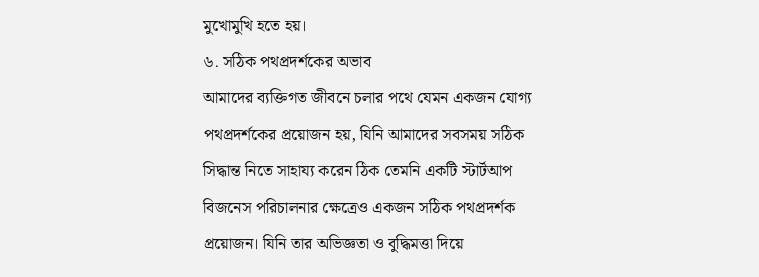মুখোমুখি হতে হয়।
৬. সঠিক পথপ্রদর্শকের অভাব
আমাদের ব্যক্তিগত জীবনে চলার পথে যেমন একজন যোগ্য পথপ্রদর্শকের প্রয়োজন হয়, যিনি আমাদের সবসময় সঠিক সিদ্ধান্ত নিতে সাহায্য করেন ঠিক তেমনি একটি স্টার্টআপ বিজনেস পরিচালনার ক্ষেত্রেও একজন সঠিক পথপ্রদর্শক প্রয়োজন। যিনি তার অভিজ্ঞতা ও বুদ্ধিমত্তা দিয়ে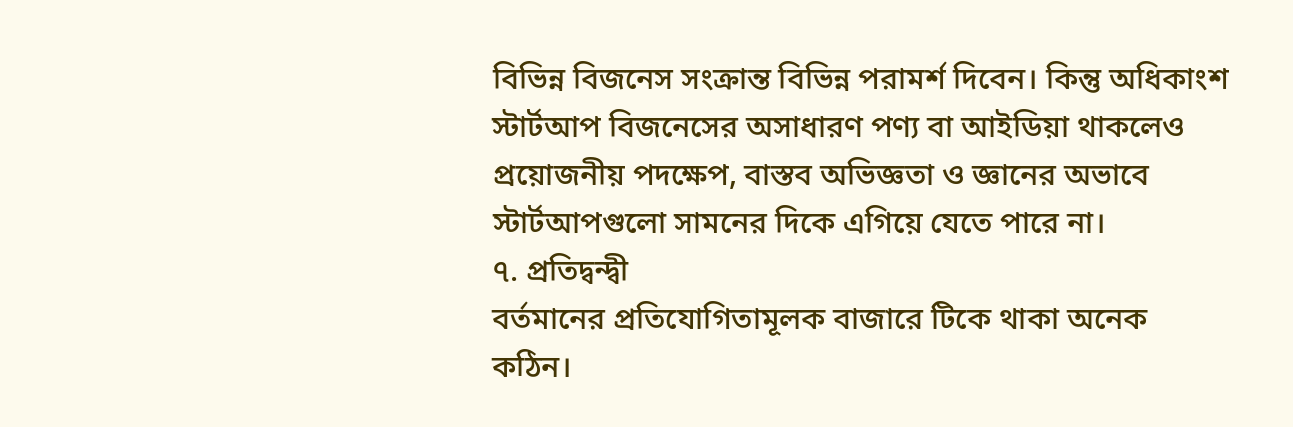বিভিন্ন বিজনেস সংক্রান্ত বিভিন্ন পরামর্শ দিবেন। কিন্তু অধিকাংশ স্টার্টআপ বিজনেসের অসাধারণ পণ্য বা আইডিয়া থাকলেও প্রয়োজনীয় পদক্ষেপ, বাস্তব অভিজ্ঞতা ও জ্ঞানের অভাবে স্টার্টআপগুলো সামনের দিকে এগিয়ে যেতে পারে না।
৭. প্রতিদ্বন্দ্বী
বর্তমানের প্রতিযোগিতামূলক বাজারে টিকে থাকা অনেক কঠিন।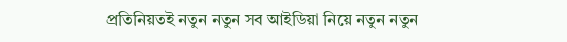প্রতিনিয়তই নতুন নতুন সব আইডিয়া নিয়ে নতুন নতুন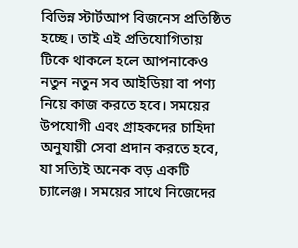বিভিন্ন স্টার্টআপ বিজনেস প্রতিষ্ঠিত হচ্ছে। তাই এই প্রতিযোগিতায় টিকে থাকলে হলে আপনাকেও নতুন নতুন সব আইডিয়া বা পণ্য নিয়ে কাজ করতে হবে। সময়ের উপযোগী এবং গ্রাহকদের চাহিদা অনুযায়ী সেবা প্রদান করতে হবে, যা সত্যিই অনেক বড় একটি চ্যালেঞ্জ। সময়ের সাথে নিজেদের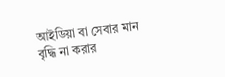আইডিয়া বা সেবার মান বৃদ্ধি না করার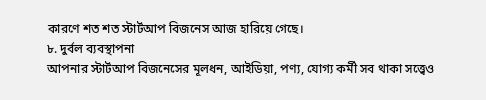কারণে শত শত স্টার্টআপ বিজনেস আজ হারিয়ে গেছে।
৮. দুর্বল ব্যবস্থাপনা
আপনার স্টার্টআপ বিজনেসের মূলধন, আইডিয়া, পণ্য, যোগ্য কর্মী সব থাকা সত্ত্বেও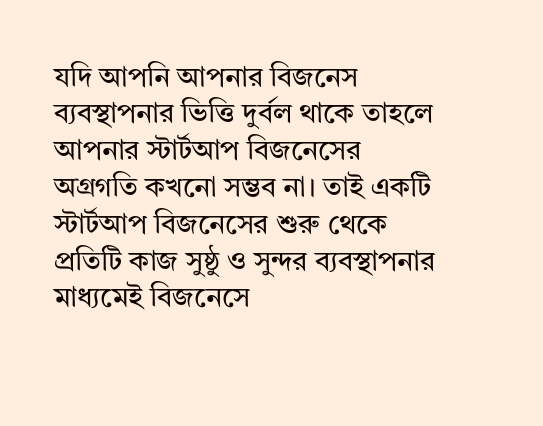যদি আপনি আপনার বিজনেস ব্যবস্থাপনার ভিত্তি দুর্বল থাকে তাহলে আপনার স্টার্টআপ বিজনেসের অগ্রগতি কখনো সম্ভব না। তাই একটি স্টার্টআপ বিজনেসের শুরু থেকে প্রতিটি কাজ সুষ্ঠু ও সুন্দর ব্যবস্থাপনার মাধ্যমেই বিজনেসে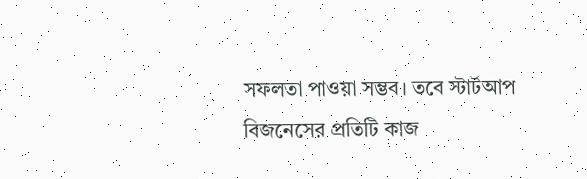সফলতা পাওয়া সম্ভব। তবে স্টার্টআপ বিজনেসের প্রতিটি কাজ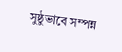সুষ্ঠুভাবে সম্পন্ন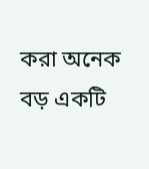করা অনেক বড় একটি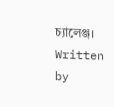চ্যালেঞ্জ।
Written by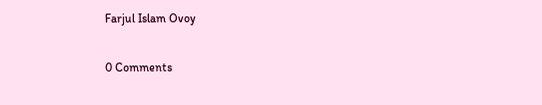Farjul Islam Ovoy

0 Comments